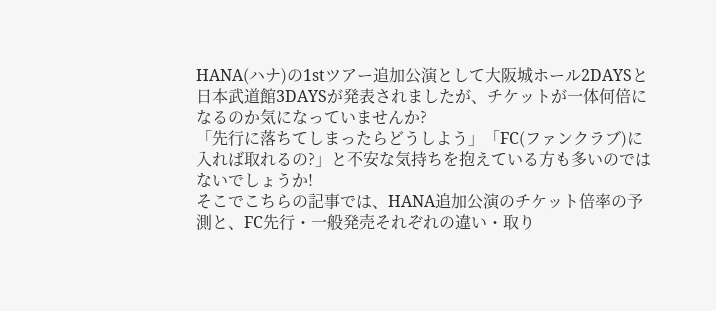HANA(ハナ)の1stツアー追加公演として大阪城ホール2DAYSと日本武道館3DAYSが発表されましたが、チケットが一体何倍になるのか気になっていませんか?
「先行に落ちてしまったらどうしよう」「FC(ファンクラブ)に入れば取れるの?」と不安な気持ちを抱えている方も多いのではないでしょうか!
そこでこちらの記事では、HANA追加公演のチケット倍率の予測と、FC先行・一般発売それぞれの違い・取り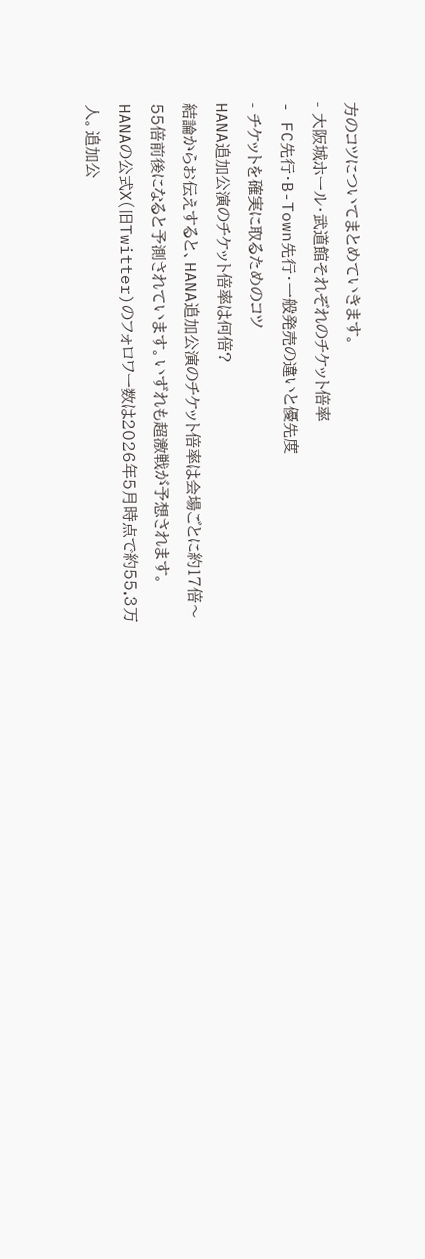方のコツについてまとめていきます。
- 大阪城ホール・武道館それぞれのチケット倍率
- FC先行・B-Town先行・一般発売の違いと優先度
- チケットを確実に取るためのコツ
HANA追加公演のチケット倍率は何倍?
結論からお伝えすると、HANA追加公演のチケット倍率は会場ごとに約17倍〜55倍前後になると予測されています。いずれも超激戦が予想されます。
HANAの公式X(旧Twitter)のフォロワー数は2026年5月時点で約55.3万人。追加公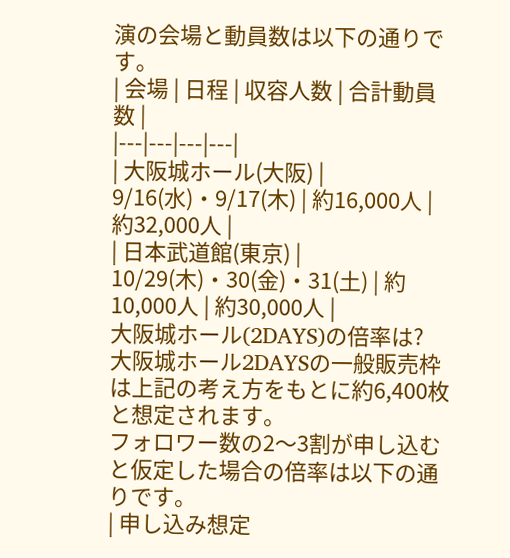演の会場と動員数は以下の通りです。
| 会場 | 日程 | 収容人数 | 合計動員数 |
|---|---|---|---|
| 大阪城ホール(大阪) | 9/16(水)・9/17(木) | 約16,000人 | 約32,000人 |
| 日本武道館(東京) | 10/29(木)・30(金)・31(土) | 約10,000人 | 約30,000人 |
大阪城ホール(2DAYS)の倍率は?
大阪城ホール2DAYSの一般販売枠は上記の考え方をもとに約6,400枚と想定されます。
フォロワー数の2〜3割が申し込むと仮定した場合の倍率は以下の通りです。
| 申し込み想定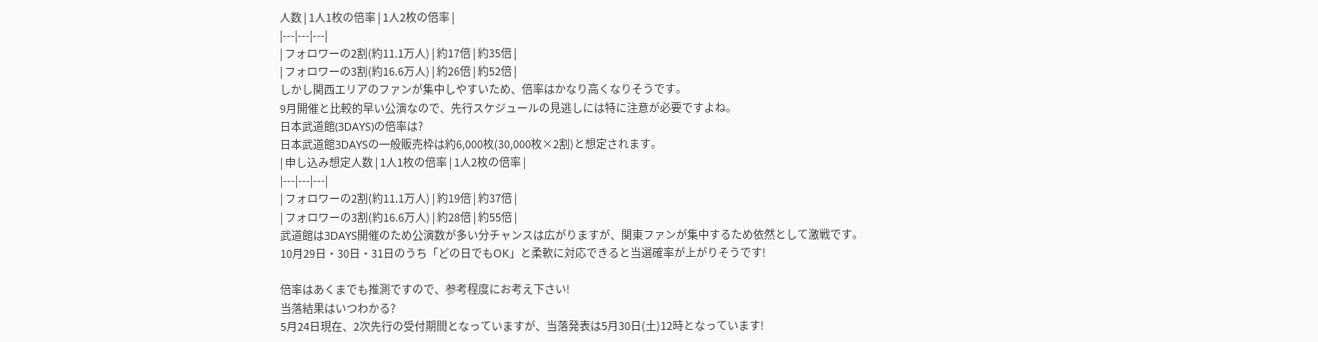人数 | 1人1枚の倍率 | 1人2枚の倍率 |
|---|---|---|
| フォロワーの2割(約11.1万人) | 約17倍 | 約35倍 |
| フォロワーの3割(約16.6万人) | 約26倍 | 約52倍 |
しかし関西エリアのファンが集中しやすいため、倍率はかなり高くなりそうです。
9月開催と比較的早い公演なので、先行スケジュールの見逃しには特に注意が必要ですよね。
日本武道館(3DAYS)の倍率は?
日本武道館3DAYSの一般販売枠は約6,000枚(30,000枚×2割)と想定されます。
| 申し込み想定人数 | 1人1枚の倍率 | 1人2枚の倍率 |
|---|---|---|
| フォロワーの2割(約11.1万人) | 約19倍 | 約37倍 |
| フォロワーの3割(約16.6万人) | 約28倍 | 約55倍 |
武道館は3DAYS開催のため公演数が多い分チャンスは広がりますが、関東ファンが集中するため依然として激戦です。
10月29日・30日・31日のうち「どの日でもOK」と柔軟に対応できると当選確率が上がりそうです!

倍率はあくまでも推測ですので、参考程度にお考え下さい!
当落結果はいつわかる?
5月24日現在、2次先行の受付期間となっていますが、当落発表は5月30日(土)12時となっています!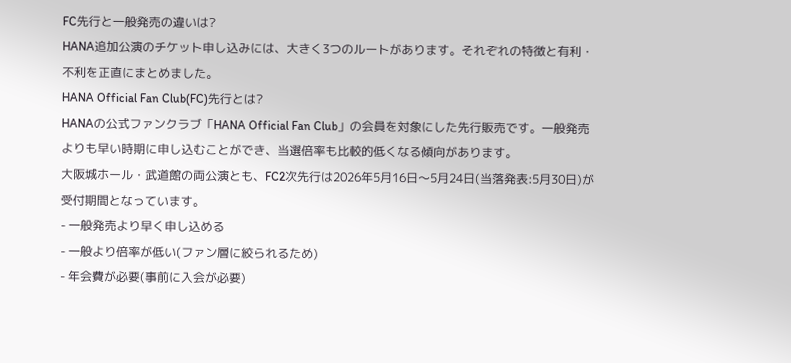FC先行と一般発売の違いは?
HANA追加公演のチケット申し込みには、大きく3つのルートがあります。それぞれの特徴と有利・不利を正直にまとめました。
HANA Official Fan Club(FC)先行とは?
HANAの公式ファンクラブ「HANA Official Fan Club」の会員を対象にした先行販売です。一般発売よりも早い時期に申し込むことができ、当選倍率も比較的低くなる傾向があります。
大阪城ホール・武道館の両公演とも、FC2次先行は2026年5月16日〜5月24日(当落発表:5月30日)が受付期間となっています。
- 一般発売より早く申し込める
- 一般より倍率が低い(ファン層に絞られるため)
- 年会費が必要(事前に入会が必要)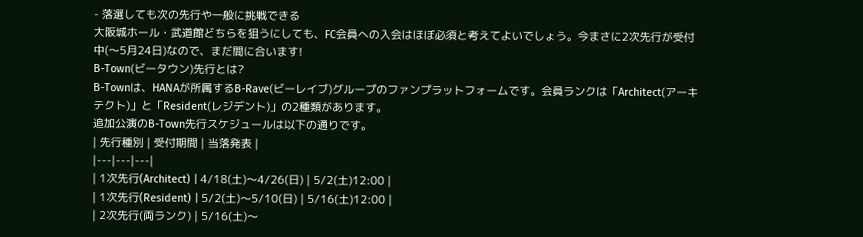- 落選しても次の先行や一般に挑戦できる
大阪城ホール・武道館どちらを狙うにしても、FC会員への入会はほぼ必須と考えてよいでしょう。今まさに2次先行が受付中(〜5月24日)なので、まだ間に合います!
B-Town(ビータウン)先行とは?
B-Townは、HANAが所属するB-Rave(ビーレイブ)グループのファンプラットフォームです。会員ランクは「Architect(アーキテクト)」と「Resident(レジデント)」の2種類があります。
追加公演のB-Town先行スケジュールは以下の通りです。
| 先行種別 | 受付期間 | 当落発表 |
|---|---|---|
| 1次先行(Architect) | 4/18(土)〜4/26(日) | 5/2(土)12:00 |
| 1次先行(Resident) | 5/2(土)〜5/10(日) | 5/16(土)12:00 |
| 2次先行(両ランク) | 5/16(土)〜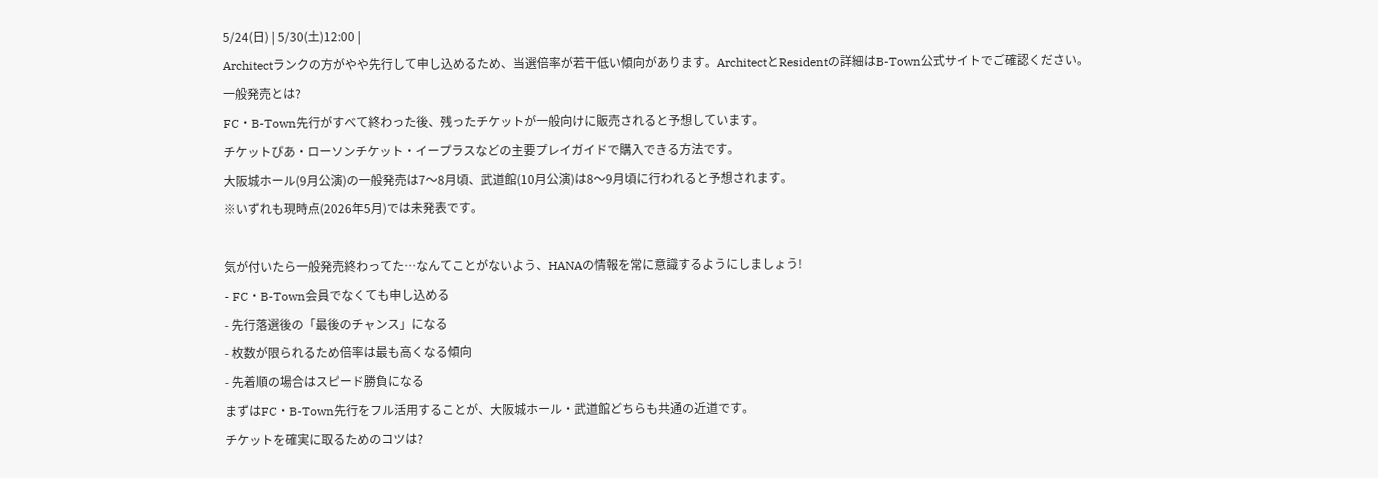5/24(日) | 5/30(土)12:00 |
Architectランクの方がやや先行して申し込めるため、当選倍率が若干低い傾向があります。ArchitectとResidentの詳細はB-Town公式サイトでご確認ください。
一般発売とは?
FC・B-Town先行がすべて終わった後、残ったチケットが一般向けに販売されると予想しています。
チケットぴあ・ローソンチケット・イープラスなどの主要プレイガイドで購入できる方法です。
大阪城ホール(9月公演)の一般発売は7〜8月頃、武道館(10月公演)は8〜9月頃に行われると予想されます。
※いずれも現時点(2026年5月)では未発表です。

気が付いたら一般発売終わってた…なんてことがないよう、HANAの情報を常に意識するようにしましょう!
- FC・B-Town会員でなくても申し込める
- 先行落選後の「最後のチャンス」になる
- 枚数が限られるため倍率は最も高くなる傾向
- 先着順の場合はスピード勝負になる
まずはFC・B-Town先行をフル活用することが、大阪城ホール・武道館どちらも共通の近道です。
チケットを確実に取るためのコツは?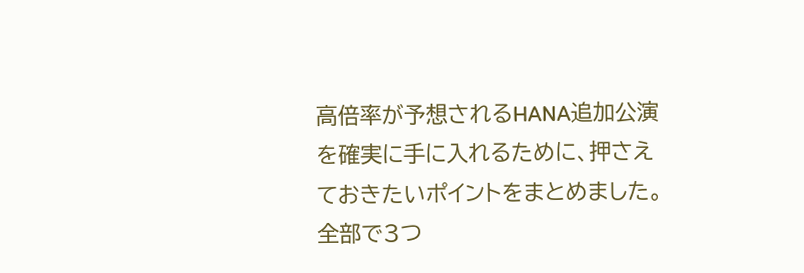高倍率が予想されるHANA追加公演を確実に手に入れるために、押さえておきたいポイントをまとめました。全部で3つ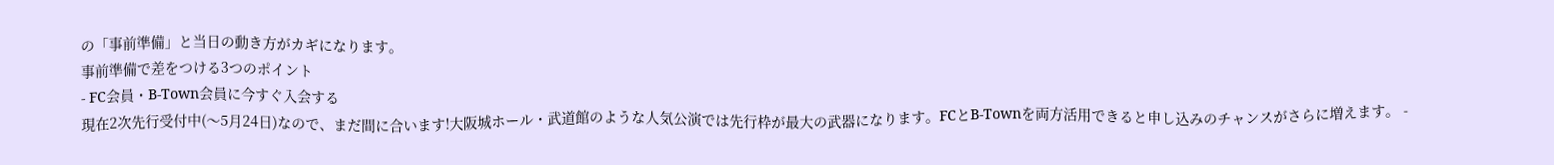の「事前準備」と当日の動き方がカギになります。
事前準備で差をつける3つのポイント
- FC会員・B-Town会員に今すぐ入会する
現在2次先行受付中(〜5月24日)なので、まだ間に合います!大阪城ホール・武道館のような人気公演では先行枠が最大の武器になります。FCとB-Townを両方活用できると申し込みのチャンスがさらに増えます。 -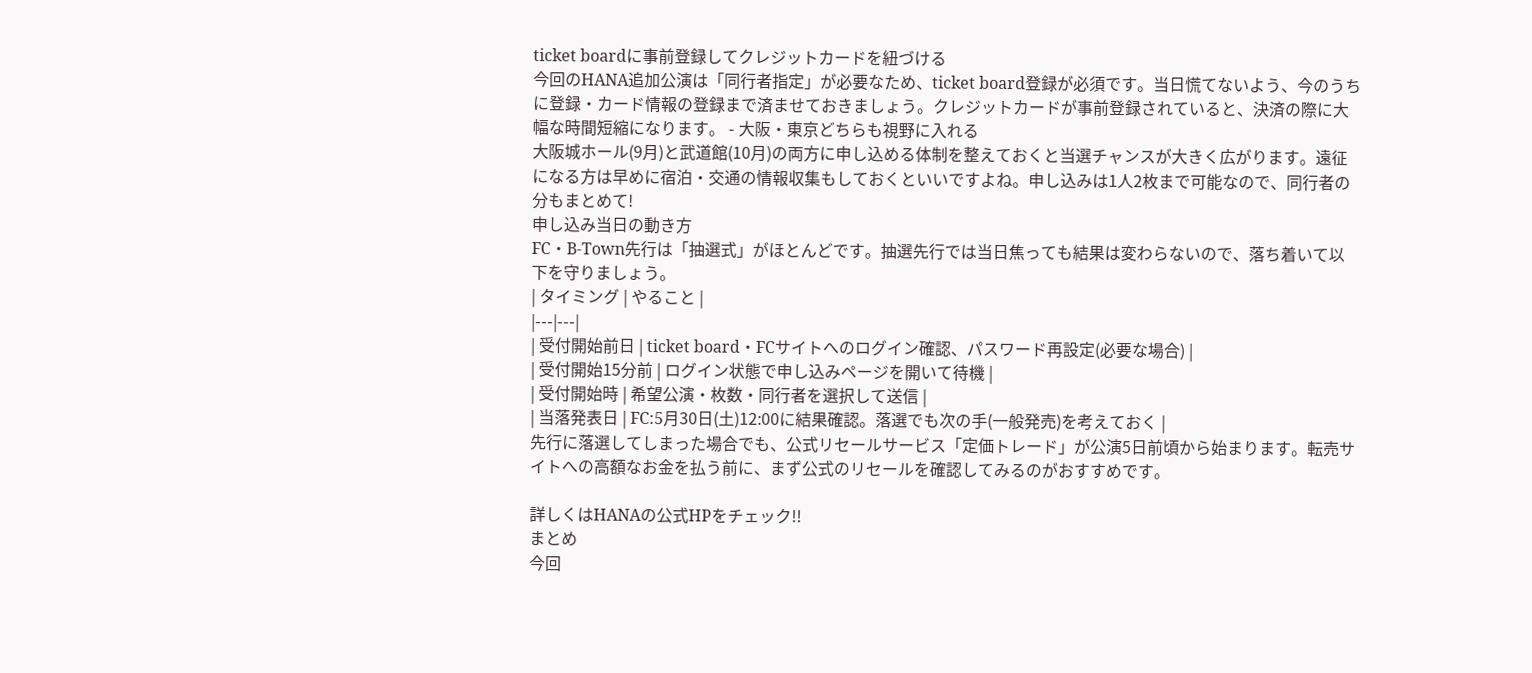ticket boardに事前登録してクレジットカードを紐づける
今回のHANA追加公演は「同行者指定」が必要なため、ticket board登録が必須です。当日慌てないよう、今のうちに登録・カード情報の登録まで済ませておきましょう。クレジットカードが事前登録されていると、決済の際に大幅な時間短縮になります。 - 大阪・東京どちらも視野に入れる
大阪城ホール(9月)と武道館(10月)の両方に申し込める体制を整えておくと当選チャンスが大きく広がります。遠征になる方は早めに宿泊・交通の情報収集もしておくといいですよね。申し込みは1人2枚まで可能なので、同行者の分もまとめて!
申し込み当日の動き方
FC・B-Town先行は「抽選式」がほとんどです。抽選先行では当日焦っても結果は変わらないので、落ち着いて以下を守りましょう。
| タイミング | やること |
|---|---|
| 受付開始前日 | ticket board・FCサイトへのログイン確認、パスワード再設定(必要な場合) |
| 受付開始15分前 | ログイン状態で申し込みページを開いて待機 |
| 受付開始時 | 希望公演・枚数・同行者を選択して送信 |
| 当落発表日 | FC:5月30日(土)12:00に結果確認。落選でも次の手(一般発売)を考えておく |
先行に落選してしまった場合でも、公式リセールサービス「定価トレード」が公演5日前頃から始まります。転売サイトへの高額なお金を払う前に、まず公式のリセールを確認してみるのがおすすめです。

詳しくはHANAの公式HPをチェック!!
まとめ
今回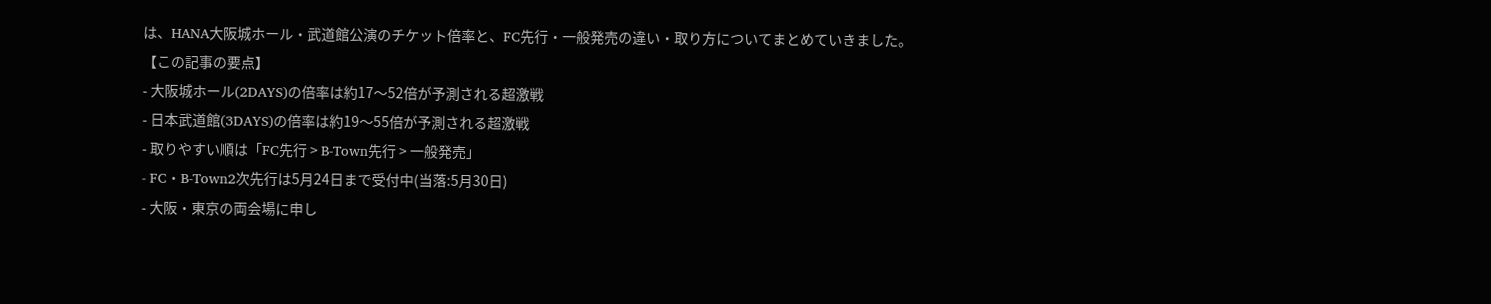は、HANA大阪城ホール・武道館公演のチケット倍率と、FC先行・一般発売の違い・取り方についてまとめていきました。
【この記事の要点】
- 大阪城ホール(2DAYS)の倍率は約17〜52倍が予測される超激戦
- 日本武道館(3DAYS)の倍率は約19〜55倍が予測される超激戦
- 取りやすい順は「FC先行 > B-Town先行 > 一般発売」
- FC・B-Town2次先行は5月24日まで受付中(当落:5月30日)
- 大阪・東京の両会場に申し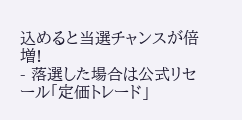込めると当選チャンスが倍増!
- 落選した場合は公式リセール「定価トレード」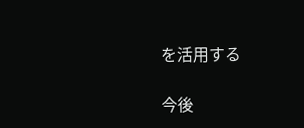を活用する

今後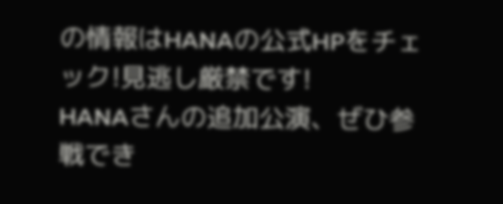の情報はHANAの公式HPをチェック!見逃し厳禁です!
HANAさんの追加公演、ぜひ参戦でき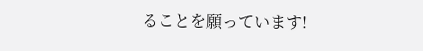ることを願っています!